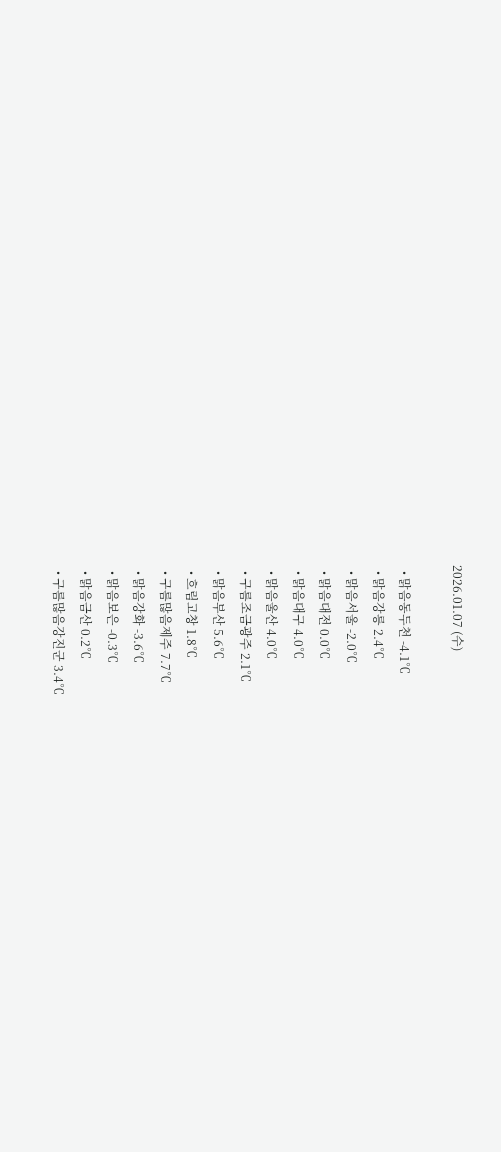2026.01.07 (수)

  • 맑음동두천 -4.1℃
  • 맑음강릉 2.4℃
  • 맑음서울 -2.0℃
  • 맑음대전 0.0℃
  • 맑음대구 4.0℃
  • 맑음울산 4.0℃
  • 구름조금광주 2.1℃
  • 맑음부산 5.6℃
  • 흐림고창 1.8℃
  • 구름많음제주 7.7℃
  • 맑음강화 -3.6℃
  • 맑음보은 -0.3℃
  • 맑음금산 0.2℃
  • 구름많음강진군 3.4℃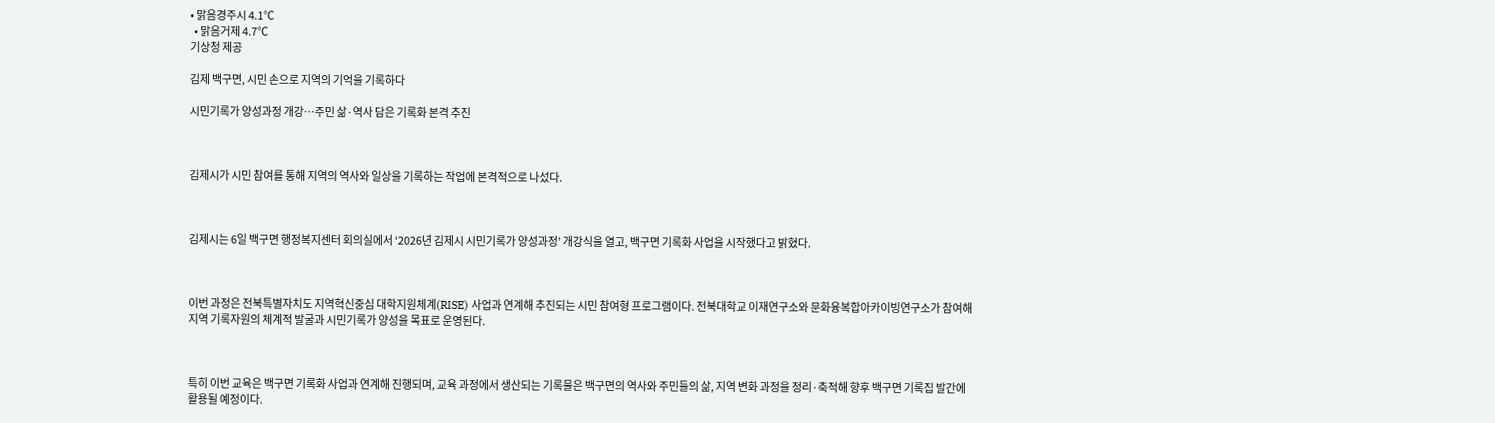• 맑음경주시 4.1℃
  • 맑음거제 4.7℃
기상청 제공

김제 백구면, 시민 손으로 지역의 기억을 기록하다

시민기록가 양성과정 개강…주민 삶·역사 담은 기록화 본격 추진



김제시가 시민 참여를 통해 지역의 역사와 일상을 기록하는 작업에 본격적으로 나섰다.



김제시는 6일 백구면 행정복지센터 회의실에서 ‘2026년 김제시 시민기록가 양성과정’ 개강식을 열고, 백구면 기록화 사업을 시작했다고 밝혔다.



이번 과정은 전북특별자치도 지역혁신중심 대학지원체계(RISE) 사업과 연계해 추진되는 시민 참여형 프로그램이다. 전북대학교 이재연구소와 문화융복합아카이빙연구소가 참여해 지역 기록자원의 체계적 발굴과 시민기록가 양성을 목표로 운영된다.



특히 이번 교육은 백구면 기록화 사업과 연계해 진행되며, 교육 과정에서 생산되는 기록물은 백구면의 역사와 주민들의 삶, 지역 변화 과정을 정리·축적해 향후 백구면 기록집 발간에 활용될 예정이다.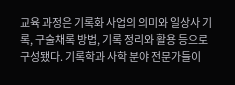교육 과정은 기록화 사업의 의미와 일상사 기록, 구술채록 방법, 기록 정리와 활용 등으로 구성됐다. 기록학과 사학 분야 전문가들이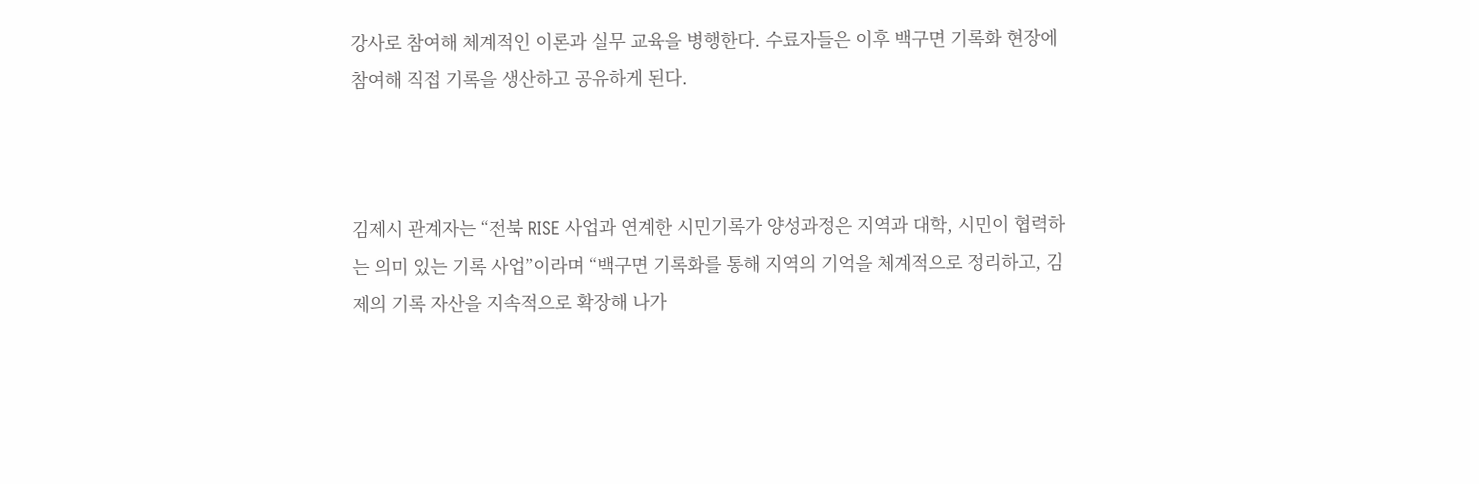강사로 참여해 체계적인 이론과 실무 교육을 병행한다. 수료자들은 이후 백구면 기록화 현장에 참여해 직접 기록을 생산하고 공유하게 된다.



김제시 관계자는 “전북 RISE 사업과 연계한 시민기록가 양성과정은 지역과 대학, 시민이 협력하는 의미 있는 기록 사업”이라며 “백구면 기록화를 통해 지역의 기억을 체계적으로 정리하고, 김제의 기록 자산을 지속적으로 확장해 나가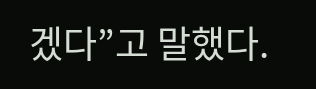겠다”고 말했다.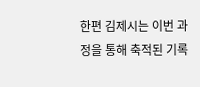한편 김제시는 이번 과정을 통해 축적된 기록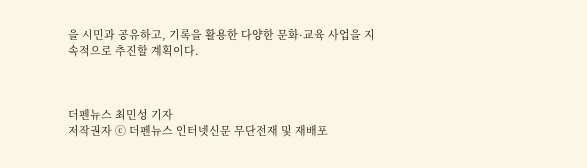을 시민과 공유하고, 기록을 활용한 다양한 문화·교육 사업을 지속적으로 추진할 계획이다.



더펜뉴스 최민성 기자
저작권자 ⓒ 더펜뉴스 인터넷신문 무단전재 및 재배포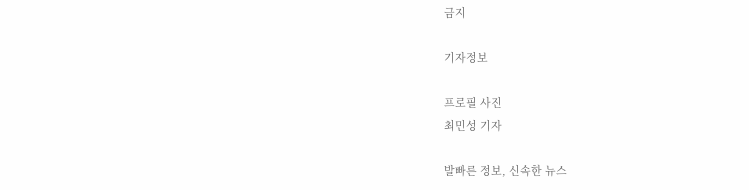금지

기자정보

프로필 사진
최민성 기자

발빠른 정보, 신속한 뉴스